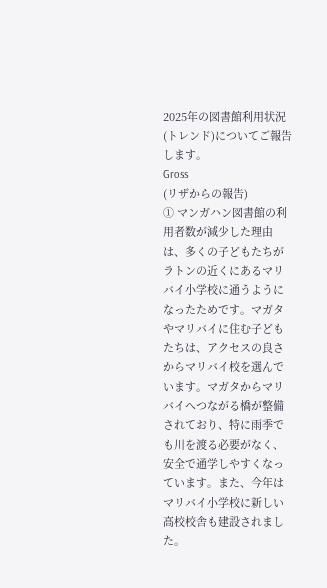2025年の図書館利用状況(トレンド)についてご報告します。
Gross
(リザからの報告)
① マンガハン図書館の利用者数が減少した理由は、多くの子どもたちがラトンの近くにあるマリバイ小学校に通うようになったためです。マガタやマリバイに住む子どもたちは、アクセスの良さからマリバイ校を選んでいます。マガタからマリバイへつながる橋が整備されており、特に雨季でも川を渡る必要がなく、安全で通学しやすくなっています。また、今年はマリバイ小学校に新しい高校校舎も建設されました。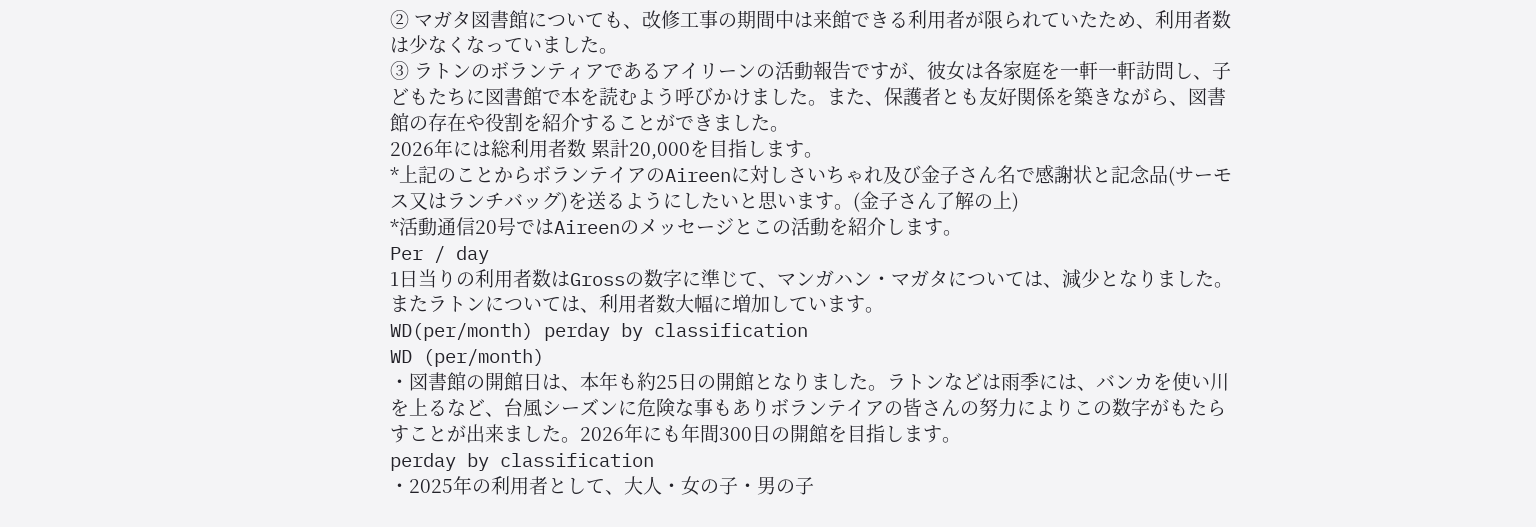② マガタ図書館についても、改修工事の期間中は来館できる利用者が限られていたため、利用者数は少なくなっていました。
③ ラトンのボランティアであるアイリーンの活動報告ですが、彼女は各家庭を一軒一軒訪問し、子どもたちに図書館で本を読むよう呼びかけました。また、保護者とも友好関係を築きながら、図書館の存在や役割を紹介することができました。
2026年には総利用者数 累計20,000を目指します。
*上記のことからボランテイアのAireenに対しさいちゃれ及び金子さん名で感謝状と記念品(サーモス又はランチバッグ)を送るようにしたいと思います。(金子さん了解の上)
*活動通信20号ではAireenのメッセージとこの活動を紹介します。
Per / day
1日当りの利用者数はGrossの数字に準じて、マンガハン・マガタについては、減少となりました。またラトンについては、利用者数大幅に増加しています。
WD(per/month) perday by classification
WD (per/month)
・図書館の開館日は、本年も約25日の開館となりました。ラトンなどは雨季には、バンカを使い川を上るなど、台風シーズンに危険な事もありボランテイアの皆さんの努力によりこの数字がもたらすことが出来ました。2026年にも年間300日の開館を目指します。
perday by classification
・2025年の利用者として、大人・女の子・男の子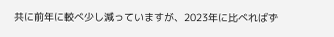共に前年に較べ少し減っていますが、2023年に比べればず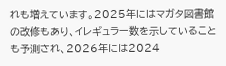れも増えています。2025年にはマガタ図書館の改修もあり、イレギュラー数を示していることも予測され、2026年には2024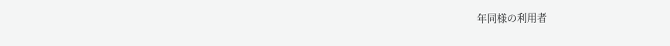年同様の利用者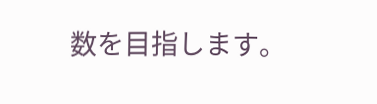数を目指します。